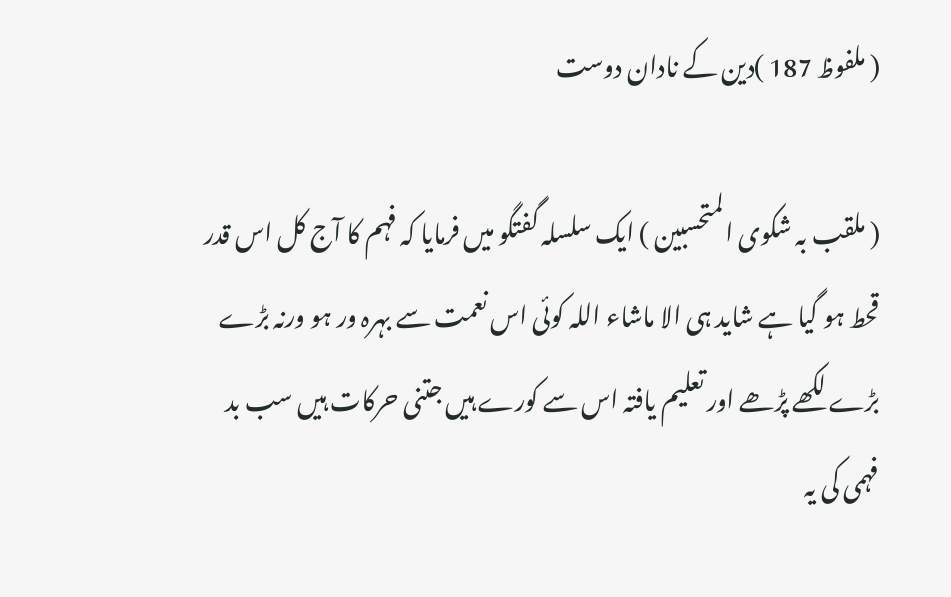( ملفوظ 187 )دین کے نادان دوست

( ملقب بہ شکوی المتحسبین ) ایک سلسلہ گفتگو میں فرمایا کہ فہم کا آج کل اس قدر قحط ہو گیا ہے شاید ہی الا ماشاء اللہ کوئی اس نعمت سے بہرہ ور ہو ورنہ بڑے بڑے لکھے پڑھے اور تعلیم یافتہ اس سے کورے ہیں جتنی حرکات ہیں سب بد فہمی کی یہ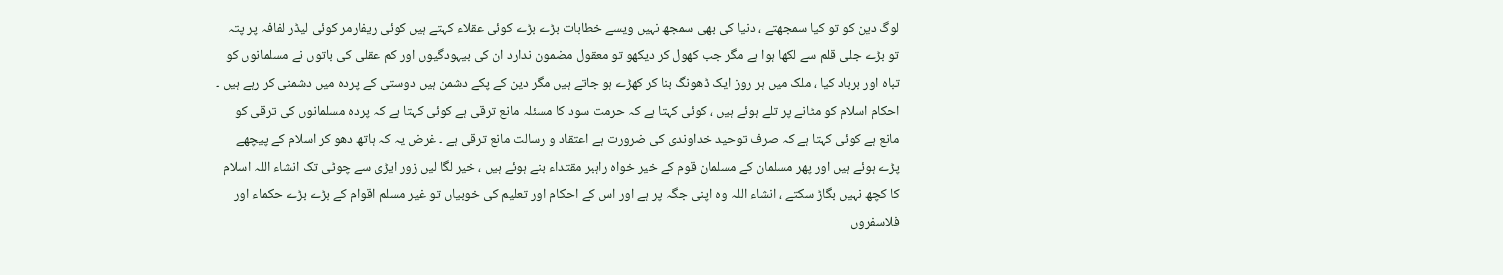لوگ دین کو تو کیا سمجھتے ، دنیا کی بھی سمجھ نہیں ویسے خطابات بڑے بڑے کوئی عقلاء کہتے ہیں کوئی ریفارمر کوئی لیڈر لفافہ پر پتہ تو بڑے جلی قلم سے لکھا ہوا ہے مگر جب کھول کر دیکھو تو معقول مضمون ندارد ان کی بیہودگیوں اور کم عقلی کی باتوں نے مسلمانوں کو تباہ اور برباد کیا ، ملک میں ہر روز ایک ڈھونگ بنا کر کھڑے ہو جاتے ہیں مگر دین کے پکے دشمن ہیں دوستی کے پردہ میں دشمنی کر رہے ہیں ۔ احکام اسلام کو مٹانے پر تلے ہوئے ہیں ، کوئی کہتا ہے کہ حرمت سود کا مسئلہ مانع ترقی ہے کوئی کہتا ہے کہ پردہ مسلمانوں کی ترقی کو مانع ہے کوئی کہتا ہے کہ صرف توحید خداوندی کی ضرورت ہے اعتقاد و رسالت مانع ترقی ہے ۔ غرض یہ کہ ہاتھ دھو کر اسلام کے پیچھے پڑے ہوئے ہیں اور پھر مسلمان کے مسلمان قوم کے خیر خواہ راہبر مقتداء بنے ہوئے ہیں ، خیر لگا لیں زور ایڑی سے چوٹی تک انشاء اللہ اسلام کا کچھ نہیں بگاڑ سکتے ، انشاء اللہ وہ اپنی جگہ پر ہے اور اس کے احکام اور تعلیم کی خوبیاں تو غیر مسلم اقوام کے بڑے بڑے حکماء اور فلاسفروں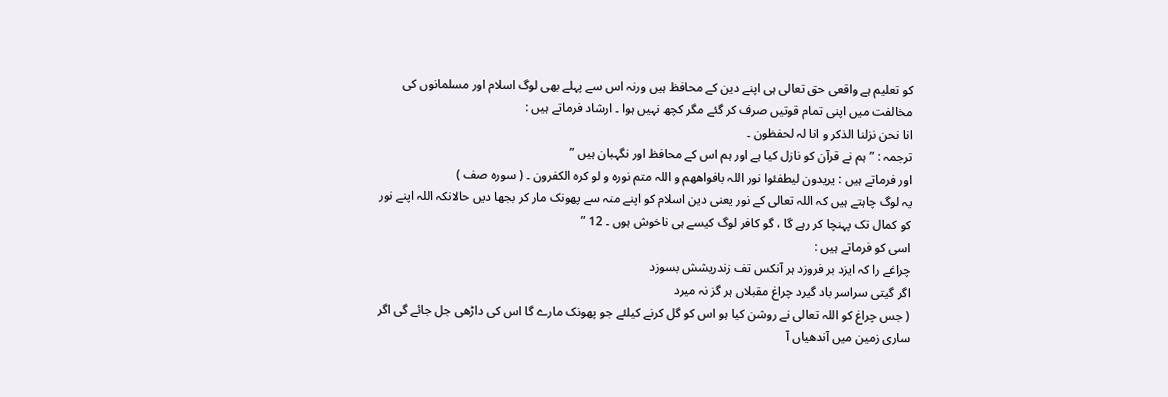کو تعلیم ہے واقعی حق تعالی ہی اپنے دین کے محافظ ہیں ورنہ اس سے پہلے بھی لوگ اسلام اور مسلمانوں کی مخالفت میں اپنی تمام قوتیں صرف کر گئے مگر کچھ نہیں ہوا ۔ ارشاد فرماتے ہیں :
انا نحن نزلنا الذکر و انا لہ لحفظون ۔
ترجمہ : ” ہم نے قرآن کو نازل کیا ہے اور ہم اس کے محافظ اور نگہبان ہیں ”
اور فرماتے ہیں : یریدون لیطفئوا نور اللہ بافواھھم و اللہ متم نورہ و لو کرہ الکفرون ۔ ( سورہ صف )
یہ لوگ چاہتے ہیں کہ اللہ تعالی کے نور یعنی دین اسلام کو اپنے منہ سے پھونک مار کر بجھا دیں حالانکہ اللہ اپنے نور کو کمال تک پہنچا کر رہے گا ، گو کافر لوگ کیسے ہی ناخوش ہوں ۔ 12 ”
اسی کو فرماتے ہیں :
چراغے را کہ ایزد بر فروزد ہر آنکس تف زندریشش بسوزد
اگر گیتی سراسر باد گیرد چراغ مقبلاں ہر گز نہ میرد
( جس چراغ کو اللہ تعالی نے روشن کیا ہو اس کو گل کرنے کیلئے جو پھونک مارے گا اس کی داڑھی جل جائے گی اگر ساری زمین میں آندھیاں آ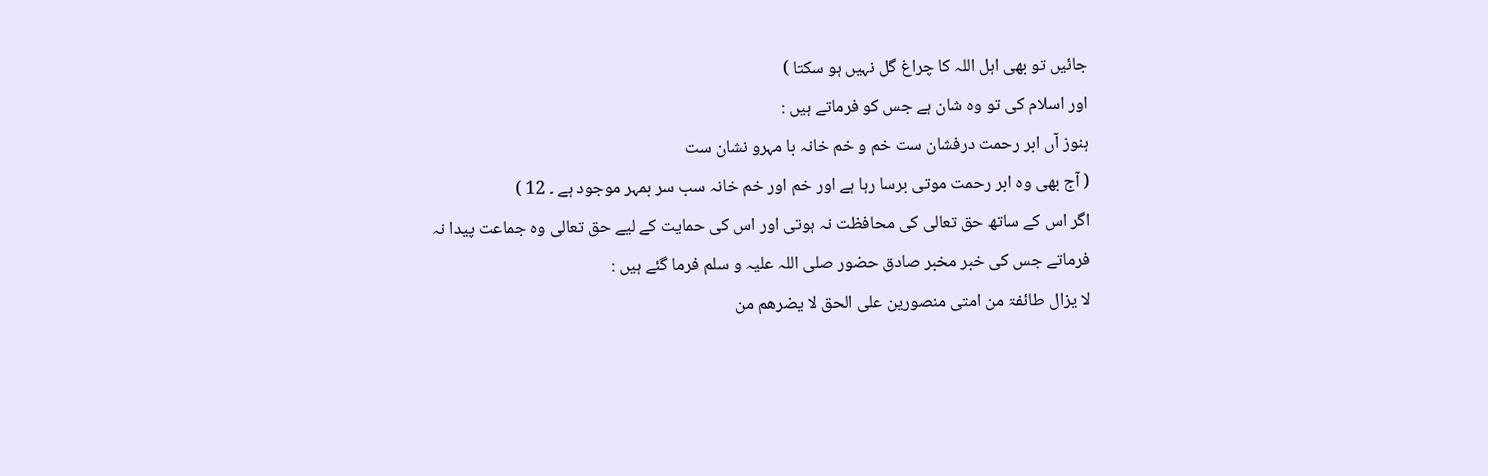جائیں تو بھی اہل اللہ کا چراغ گل نہیں ہو سکتا )
اور اسلام کی تو وہ شان ہے جس کو فرماتے ہیں :
ہنوز آں ابر رحمت درفشان ست خم و خم خانہ با مہرو نشان ست
( آج بھی وہ ابر رحمت موتی برسا رہا ہے اور خم اور خم خانہ سب سر بمہر موجود ہے ۔ 12 )
اگر اس کے ساتھ حق تعالی کی محافظت نہ ہوتی اور اس کی حمایت کے لیے حق تعالی وہ جماعت پیدا نہ فرماتے جس کی خبر مخبر صادق حضور صلی اللہ علیہ و سلم فرما گئے ہیں :
لا یزال طائفۃ من امتی منصورین علی الحق لا یضرھم من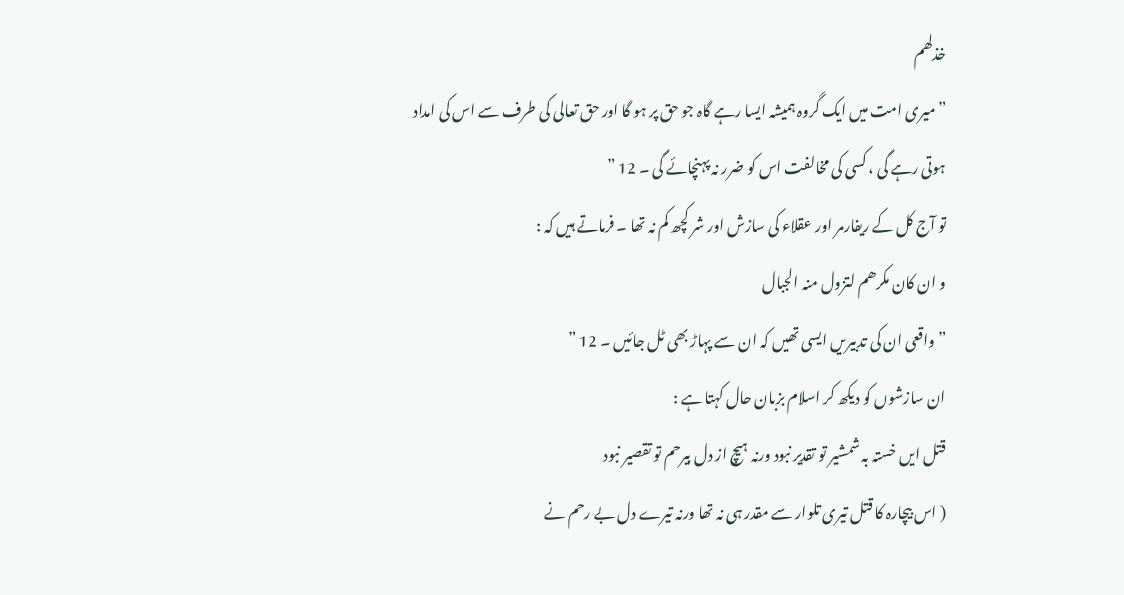خذلھم
” میری امت میں ایک گروہ ہمیشہ ایسا رہے گاہ جو حق پر ہو گا اور حق تعالی کی طرف سے اس کی امداد ہوتی رہے گی ، کسی کی مخالفت اس کو ضرر نہ پہنچائے گی ۔ 12 ”
تو آج کل کے ریفارمر اور عقلاء کی سازش اور شر کچھ کم نہ تھا ۔ فرماتے ہیں کہ :
و ان کان مکرھم لتزول منہ الجبال
” واقعی ان کی تدبیریں ایسی تھیں کہ ان سے پہاڑ بھی ٹل جائیں ۔ 12 ”
ان سازشوں کو دیکھ کر اسلام بزبان حال کہتا ہے :
قتل ایں خستہ بہ شمشیر تو تقدیر نبود ورنہ ہیچ از دل بیرحم تو تقصیر نبود
( اس بیچارہ کا قتل تیری تلوار سے مقدر ہی نہ تھا ورنہ تیرے دل بے رحم نے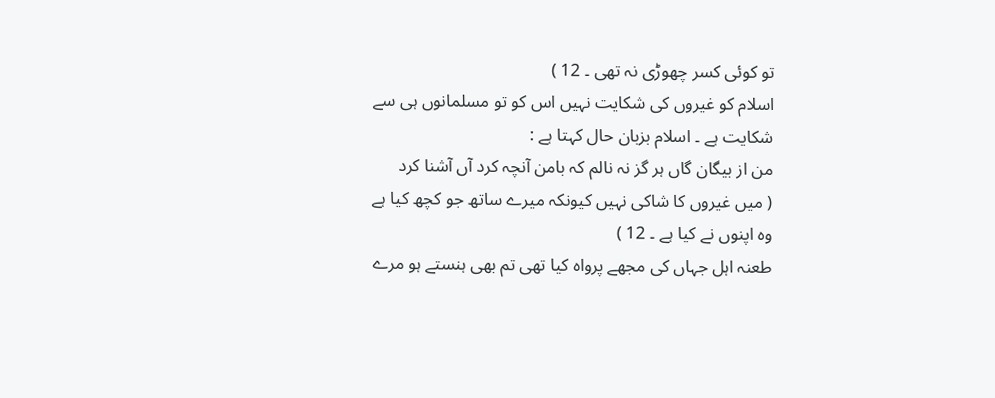تو کوئی کسر چھوڑی نہ تھی ۔ 12 )
اسلام کو غیروں کی شکایت نہیں اس کو تو مسلمانوں ہی سے شکایت ہے ۔ اسلام بزبان حال کہتا ہے :
من از بیگان گاں ہر گز نہ نالم کہ بامن آنچہ کرد آں آشنا کرد
( میں غیروں کا شاکی نہیں کیونکہ میرے ساتھ جو کچھ کیا ہے وہ اپنوں نے کیا ہے ۔ 12 )
طعنہ اہل جہاں کی مجھے پرواہ کیا تھی تم بھی ہنستے ہو مرے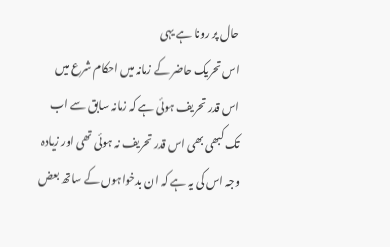حال پر رونا ہے یہی
اس تحریک حاضر کے زمانہ میں احکام شرع میں اس قدر تحریف ہوئی ہے کہ زمانہ سابق سے اب تک کبھی بھی اس قدر تحریف نہ ہوئی تھی اور زیادہ وجہ اس کی یہ ہے کہ ان بدخواہوں کے ساتھ بعض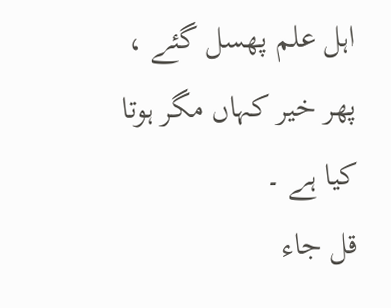اہل علم پھسل گئے ، پھر خیر کہاں مگر ہوتا کیا ہے ۔
قل جاء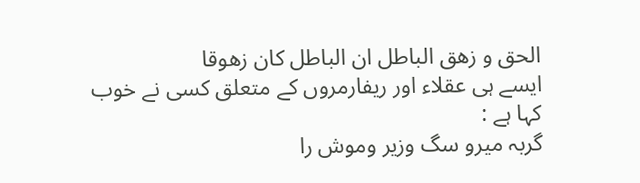الحق و زھق الباطل ان الباطل کان زھوقا
ایسے ہی عقلاء اور ریفارمروں کے متعلق کسی نے خوب کہا ہے :
گربہ میرو سگ وزیر وموش را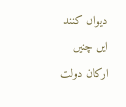دیواں کنند ایں چنیں ارکان دولت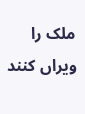ملک را ویراں کنند